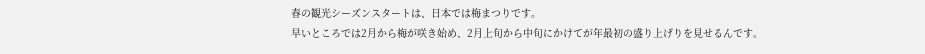春の観光シーズンスタートは、日本では梅まつりです。
早いところでは2月から梅が咲き始め、2月上旬から中旬にかけてが年最初の盛り上げりを見せるんです。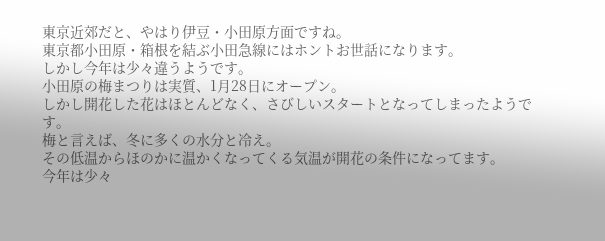東京近郊だと、やはり伊豆・小田原方面ですね。
東京都小田原・箱根を結ぶ小田急線にはホントお世話になります。
しかし今年は少々違うようです。
小田原の梅まつりは実質、1月28日にオープン。
しかし開花した花はほとんどなく、さびしいスタートとなってしまったようです。
梅と言えば、冬に多くの水分と冷え。
その低温からほのかに温かくなってくる気温が開花の条件になってます。
今年は少々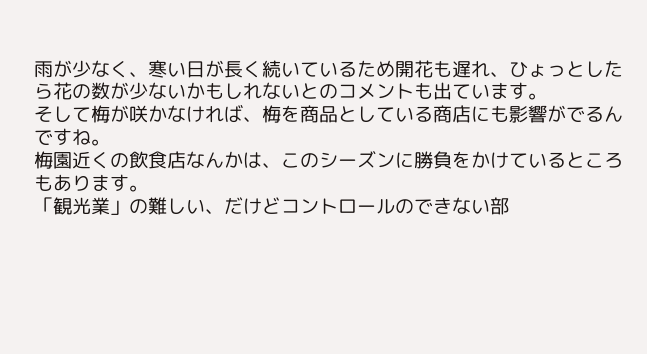雨が少なく、寒い日が長く続いているため開花も遅れ、ひょっとしたら花の数が少ないかもしれないとのコメントも出ています。
そして梅が咲かなければ、梅を商品としている商店にも影響がでるんですね。
梅園近くの飲食店なんかは、このシーズンに勝負をかけているところもあります。
「観光業」の難しい、だけどコントロールのできない部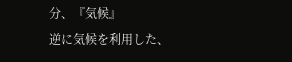分、『気候』
逆に気候を利用した、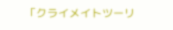「クライメイトツーリ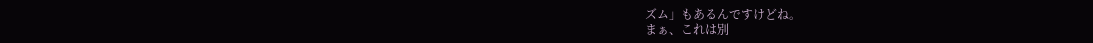ズム」もあるんですけどね。
まぁ、これは別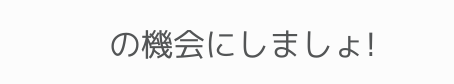の機会にしましょ!